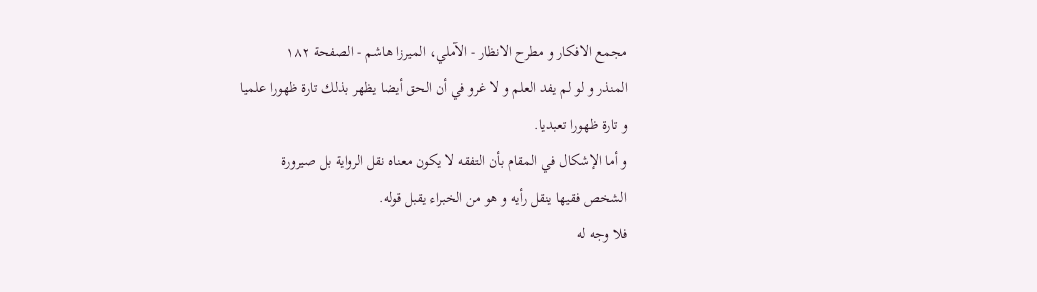مجمع الافكار و مطرح الانظار - الآملي، الميرزا هاشم - الصفحة ١٨٢
المنذر و لو لم يفد العلم و لا غرو في أن الحق أيضا يظهر بذلك تارة ظهورا علميا
و تارة ظهورا تعبديا.
و أما الإشكال في المقام بأن التفقه لا يكون معناه نقل الرواية بل صيرورة
الشخص فقيها ينقل رأيه و هو من الخبراء يقبل قوله.
فلا وجه له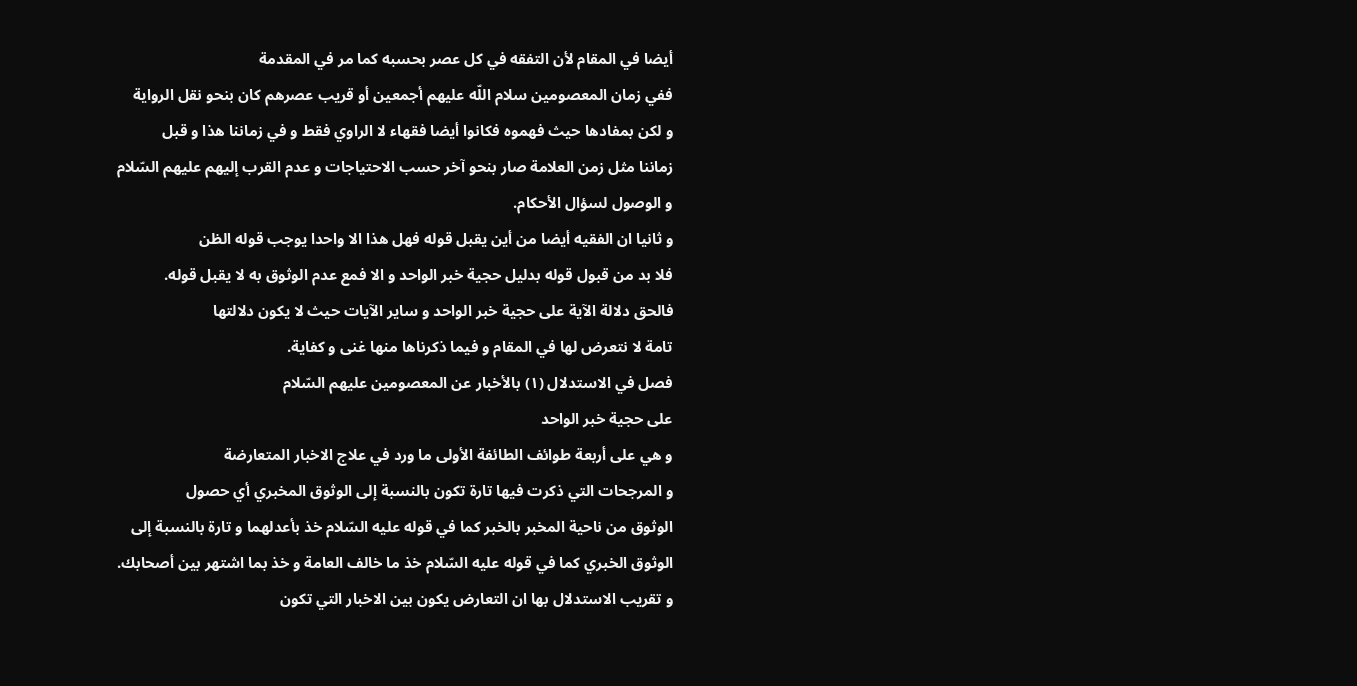أيضا في المقام لأن التفقه في كل عصر بحسبه كما مر في المقدمة
ففي زمان المعصومين سلام اللّه عليهم أجمعين أو قريب عصرهم كان بنحو نقل الرواية
و لكن بمفادها حيث فهموه فكانوا أيضا فقهاء لا الراوي فقط و في زماننا هذا و قبل
زماننا مثل زمن العلامة صار بنحو آخر حسب الاحتياجات و عدم القرب إليهم عليهم السّلام
و الوصول لسؤال الأحكام.
و ثانيا ان الفقيه أيضا من أين يقبل قوله فهل هذا الا واحدا يوجب قوله الظن
فلا بد من قبول قوله بدليل حجية خبر الواحد و الا فمع عدم الوثوق به لا يقبل قوله.
فالحق دلالة الآية على حجية خبر الواحد و ساير الآيات حيث لا يكون دلالتها
تامة لا نتعرض لها في المقام و فيما ذكرناها منها غنى و كفاية.
فصل في الاستدلال (١) بالأخبار عن المعصومين عليهم السّلام
على حجية خبر الواحد
و هي على أربعة طوائف الطائفة الأولى ما ورد في علاج الاخبار المتعارضة
و المرجحات التي ذكرت فيها تارة تكون بالنسبة إلى الوثوق المخبري أي حصول
الوثوق من ناحية المخبر بالخبر كما في قوله عليه السّلام خذ بأعدلهما و تارة بالنسبة إلى
الوثوق الخبري كما في قوله عليه السّلام خذ ما خالف العامة و خذ بما اشتهر بين أصحابك.
و تقريب الاستدلال بها ان التعارض يكون بين الاخبار التي تكون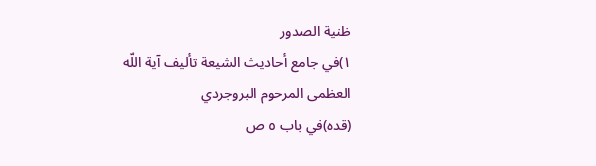ظنية الصدور
١)في جامع أحاديث الشيعة تأليف آية اللّه العظمى المرحوم البروجردي
(قده)في باب ٥ ص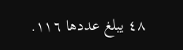٤٨ يبلغ عددها ١١٦.